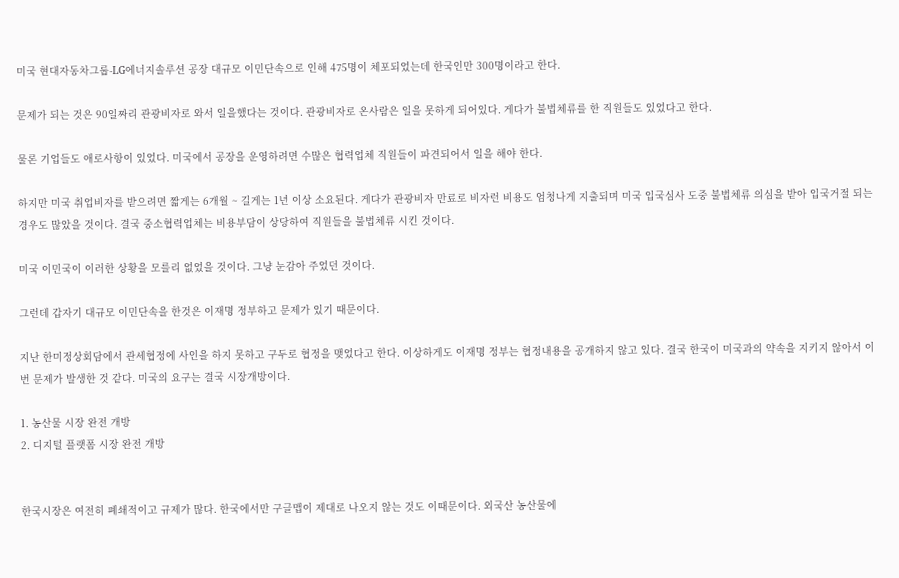미국 현대자동차그룹-LG에너지솔루션 공장 대규모 이민단속으로 인해 475명이 체포되었는데 한국인만 300명이라고 한다.

문제가 되는 것은 90일짜리 관광비자로 와서 일을했다는 것이다. 관광비자로 온사람은 일을 못하게 되어있다. 게다가 불법체류를 한 직원들도 있었다고 한다.

물론 기업들도 애로사항이 있었다. 미국에서 공장을 운영하려면 수많은 협력업체 직원들이 파견되어서 일을 해야 한다.

하지만 미국 취업비자를 받으려면 짧게는 6개월 ~ 길게는 1년 이상 소요된다. 게다가 관광비자 만료로 비자런 비용도 엄청나게 지출되며 미국 입국심사 도중 불법체류 의심을 받아 입국거절 되는 경우도 많았을 것이다. 결국 중소협력업체는 비용부담이 상당하여 직원들을 불법체류 시킨 것이다.

미국 이민국이 이러한 상황을 모를리 없었을 것이다. 그냥 눈감아 주었던 것이다.

그런데 갑자기 대규모 이민단속을 한것은 이재명 정부하고 문제가 있기 때문이다.

지난 한미정상회담에서 관세협정에 사인을 하지 못하고 구두로 협정을 맺었다고 한다. 이상하게도 이재명 정부는 협정내용을 공개하지 않고 있다. 결국 한국이 미국과의 약속을 지키지 않아서 이번 문제가 발생한 것 같다. 미국의 요구는 결국 시장개방이다.

1. 농산물 시장 완전 개방
2. 디지털 플랫폼 시장 완전 개방


한국시장은 여전히 폐쇄적이고 규제가 많다. 한국에서만 구글맵이 제대로 나오지 않는 것도 이때문이다. 외국산 농산물에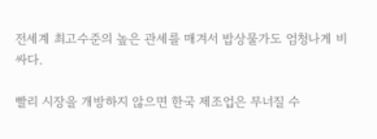전세계 최고수준의 높은 관세를 매겨서 밥상물가도 엄청나게 비싸다.

빨리 시장을 개방하지 않으면 한국 제조업은 무너질 수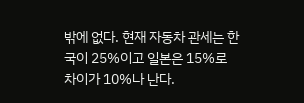밖에 없다. 현재 자동차 관세는 한국이 25%이고 일본은 15%로 차이가 10%나 난다.